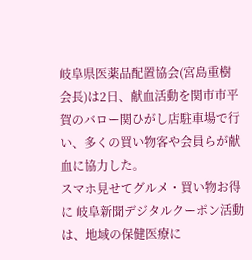岐阜県医薬品配置協会(宮島重樹会長)は2日、献血活動を関市市平賀のバロー関ひがし店駐車場で行い、多くの買い物客や会員らが献血に協力した。
スマホ見せてグルメ・買い物お得に 岐阜新聞デジタルクーポン活動は、地域の保健医療に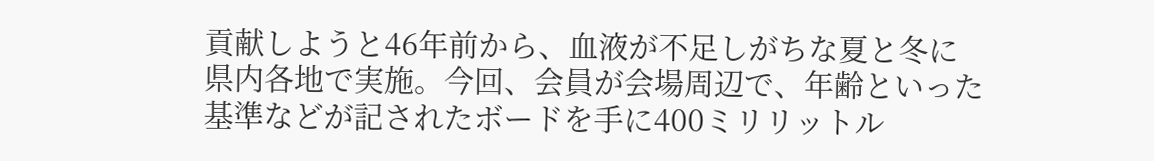貢献しようと46年前から、血液が不足しがちな夏と冬に県内各地で実施。今回、会員が会場周辺で、年齢といった基準などが記されたボードを手に400ミリリットル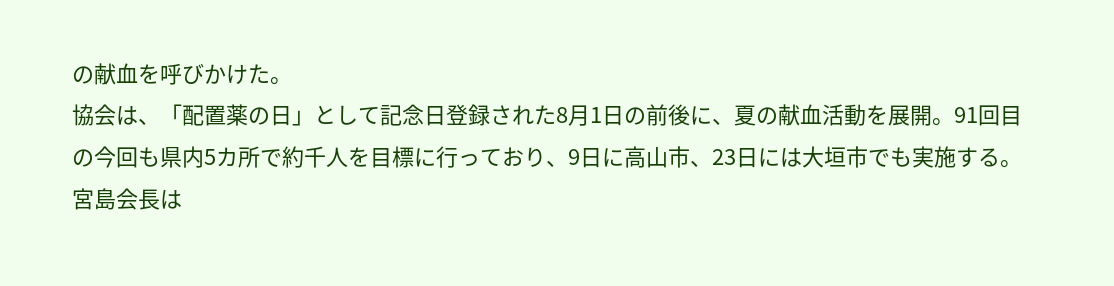の献血を呼びかけた。
協会は、「配置薬の日」として記念日登録された8月1日の前後に、夏の献血活動を展開。91回目の今回も県内5カ所で約千人を目標に行っており、9日に高山市、23日には大垣市でも実施する。
宮島会長は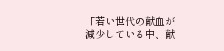「若い世代の献血が減少している中、献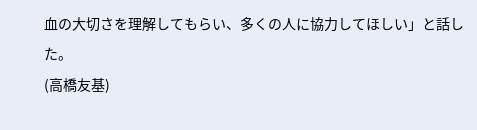血の大切さを理解してもらい、多くの人に協力してほしい」と話した。
(高橋友基)